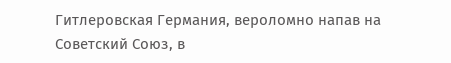Гитлеровская Германия, вероломно напав на Советский Союз, в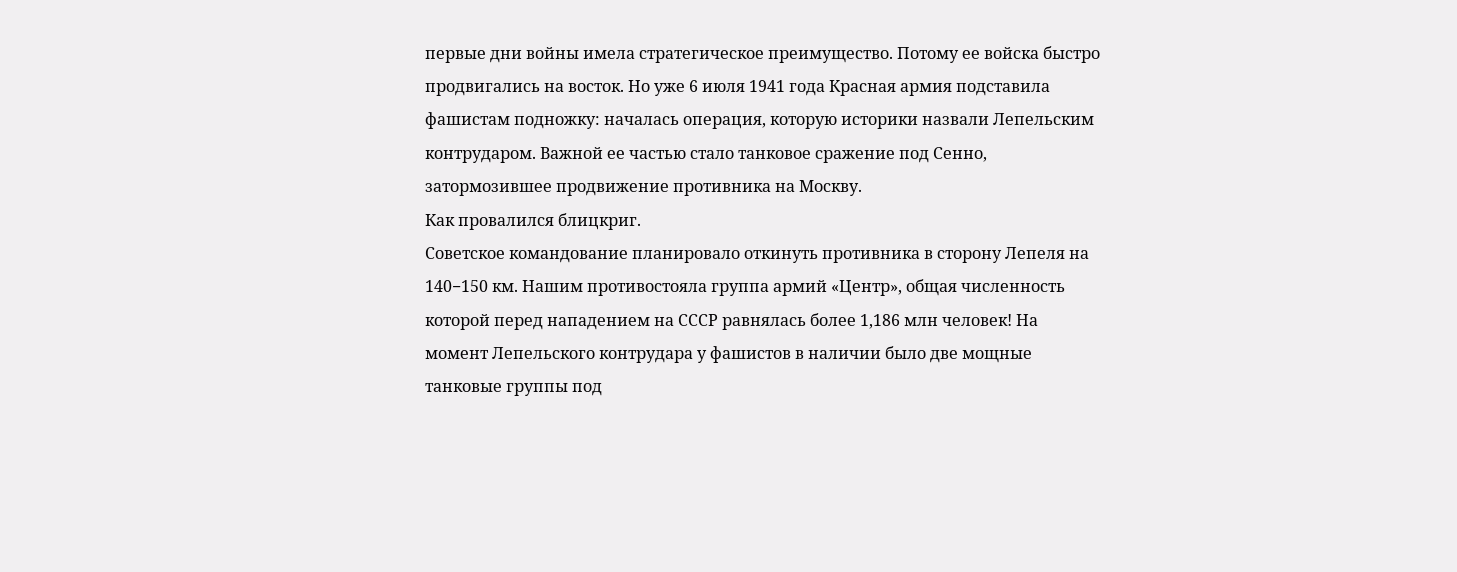первые дни войны имела стратегическое преимущество. Потому ее войска быстро продвигались на восток. Но уже 6 июля 1941 года Красная армия подставила фашистам подножку: началась операция, которую историки назвали Лепельским контрударом. Важной ее частью стало танковое сражение под Сенно, затормозившее продвижение противника на Москву.
Как провалился блицкриг.
Советское командование планировало откинуть противника в сторону Лепеля на 140−150 км. Нашим противостояла группа армий «Центр», общая численность которой перед нападением на СССР равнялась более 1,186 млн человек! На момент Лепельского контрудара у фашистов в наличии было две мощные танковые группы под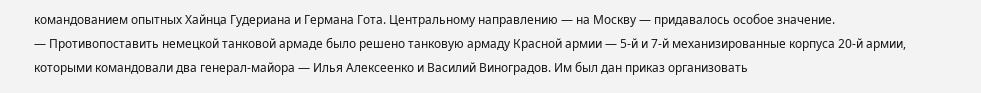командованием опытных Хайнца Гудериана и Германа Гота. Центральному направлению — на Москву — придавалось особое значение.
— Противопоставить немецкой танковой армаде было решено танковую армаду Красной армии — 5-й и 7-й механизированные корпуса 20-й армии, которыми командовали два генерал-майора — Илья Алексеенко и Василий Виноградов. Им был дан приказ организовать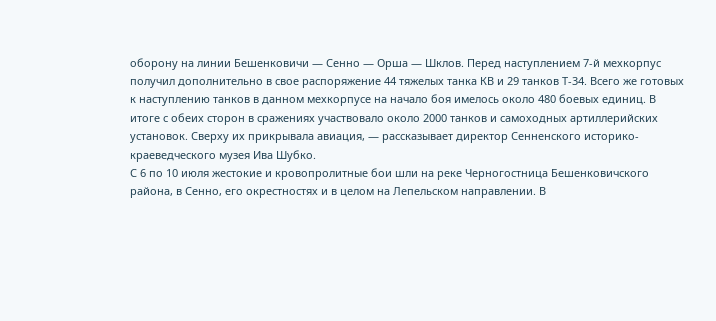оборону на линии Бешенковичи — Сенно — Орша — Шклов. Перед наступлением 7-й мехкорпус получил дополнительно в свое распоряжение 44 тяжелых танка КВ и 29 танков Т-34. Всего же готовых к наступлению танков в данном мехкорпусе на начало боя имелось около 480 боевых единиц. В итоге с обеих сторон в сражениях участвовало около 2000 танков и самоходных артиллерийских установок. Сверху их прикрывала авиация, — рассказывает директор Сенненского историко-краеведческого музея Ива Шубко.
С 6 по 10 июля жестокие и кровопролитные бои шли на реке Черногостница Бешенковичского района, в Сенно, его окрестностях и в целом на Лепельском направлении. В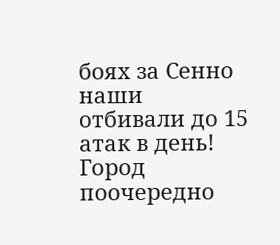боях за Сенно наши отбивали до 15 атак в день! Город поочередно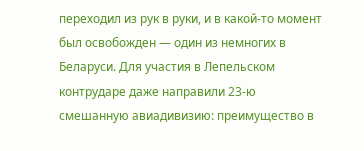переходил из рук в руки, и в какой-то момент был освобожден — один из немногих в Беларуси. Для участия в Лепельском контрударе даже направили 23-ю смешанную авиадивизию: преимущество в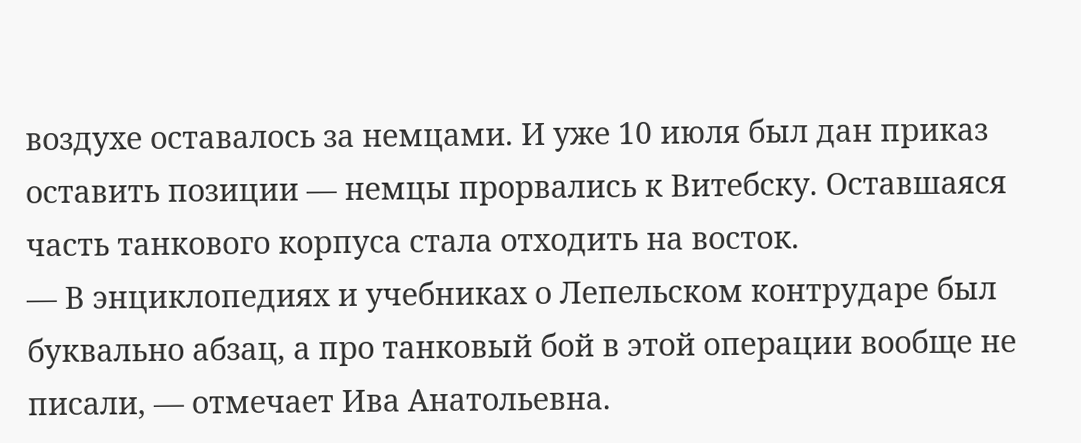воздухе оставалось за немцами. И уже 10 июля был дан приказ оставить позиции — немцы прорвались к Витебску. Оставшаяся часть танкового корпуса стала отходить на восток.
— В энциклопедиях и учебниках о Лепельском контрударе был буквально абзац, а про танковый бой в этой операции вообще не писали, — отмечает Ива Анатольевна.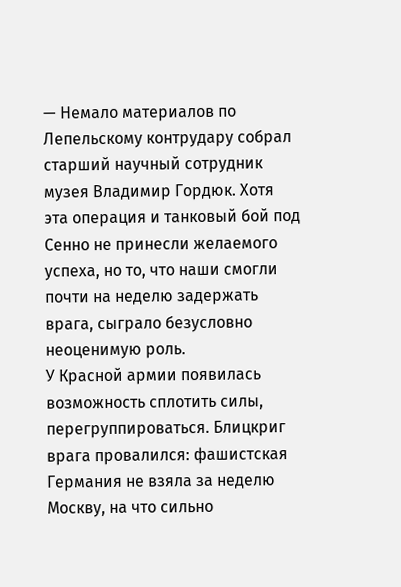— Немало материалов по Лепельскому контрудару собрал старший научный сотрудник музея Владимир Гордюк. Хотя эта операция и танковый бой под Сенно не принесли желаемого успеха, но то, что наши смогли почти на неделю задержать врага, сыграло безусловно неоценимую роль.
У Красной армии появилась возможность сплотить силы, перегруппироваться. Блицкриг врага провалился: фашистская Германия не взяла за неделю Москву, на что сильно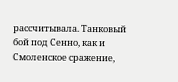рассчитывала. Танковый бой под Сенно, как и Смоленское сражение,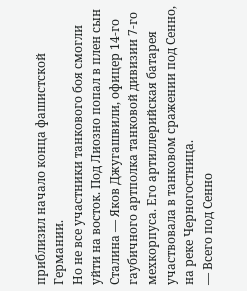приблизил начало конца фашистской Германии.
Но не все участники танкового боя смогли уйти на восток. Под Лиозно попал в плен сын Сталина — Яков Джугашвили, офицер 14-го гаубичного артполка танковой дивизии 7-го мехкорпуса. Его артиллерийская батарея участвовала в танковом сражении под Сенно, на реке Черногостница.
— Всего под Сенно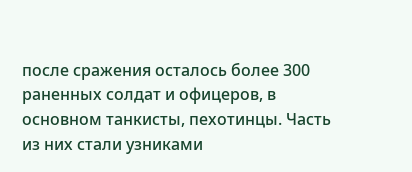после сражения осталось более 300 раненных солдат и офицеров, в основном танкисты, пехотинцы. Часть из них стали узниками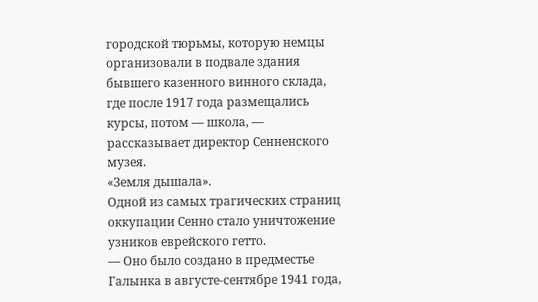городской тюрьмы, которую немцы организовали в подвале здания бывшего казенного винного склада, где после 1917 года размещались курсы, потом — школа, — рассказывает директор Сенненского музея.
«Земля дышала».
Одной из самых трагических страниц оккупации Сенно стало уничтожение узников еврейского гетто.
— Оно было создано в предместье Галынка в августе-сентябре 1941 года,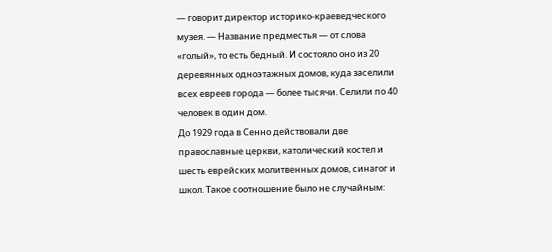— говорит директор историко-краеведческого музея. — Название предместья — от слова «голый», то есть бедный. И состояло оно из 20 деревянных одноэтажных домов, куда заселили всех евреев города — более тысячи. Селили по 40 человек в один дом.
До 1929 года в Сенно действовали две православные церкви, католический костел и шесть еврейских молитвенных домов, синагог и школ. Такое соотношение было не случайным: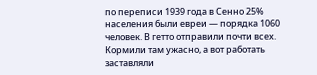по переписи 1939 года в Сенно 25% населения были евреи — порядка 1060 человек. В гетто отправили почти всех.
Кормили там ужасно, а вот работать заставляли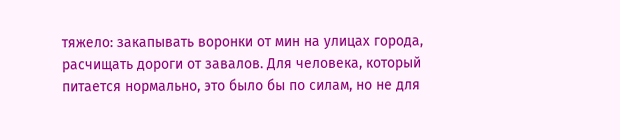тяжело: закапывать воронки от мин на улицах города, расчищать дороги от завалов. Для человека, который питается нормально, это было бы по силам, но не для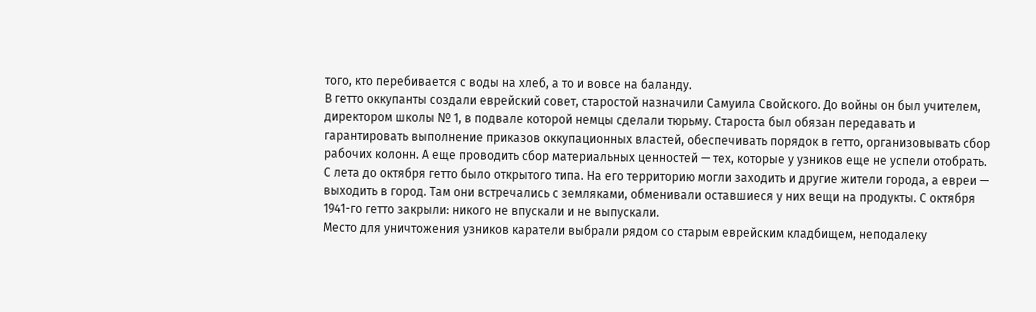того, кто перебивается с воды на хлеб, а то и вовсе на баланду.
В гетто оккупанты создали еврейский совет, старостой назначили Самуила Свойского. До войны он был учителем, директором школы № 1, в подвале которой немцы сделали тюрьму. Староста был обязан передавать и гарантировать выполнение приказов оккупационных властей, обеспечивать порядок в гетто, организовывать сбор рабочих колонн. А еще проводить сбор материальных ценностей — тех, которые у узников еще не успели отобрать.
С лета до октября гетто было открытого типа. На его территорию могли заходить и другие жители города, а евреи — выходить в город. Там они встречались с земляками, обменивали оставшиеся у них вещи на продукты. С октября 1941-го гетто закрыли: никого не впускали и не выпускали.
Место для уничтожения узников каратели выбрали рядом со старым еврейским кладбищем, неподалеку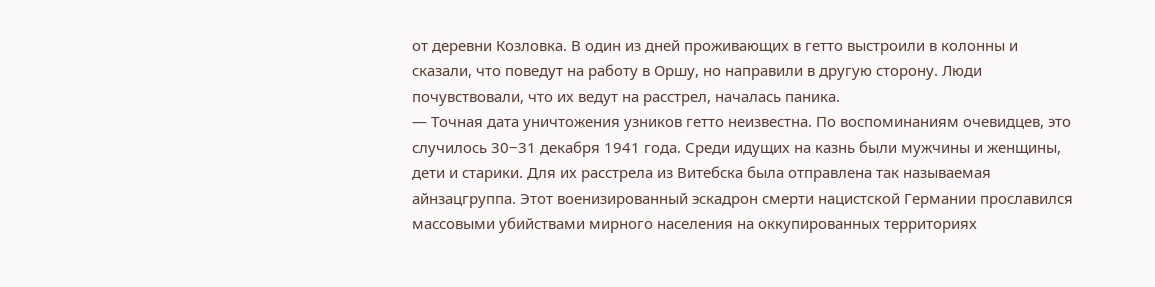от деревни Козловка. В один из дней проживающих в гетто выстроили в колонны и сказали, что поведут на работу в Оршу, но направили в другую сторону. Люди почувствовали, что их ведут на расстрел, началась паника.
— Точная дата уничтожения узников гетто неизвестна. По воспоминаниям очевидцев, это случилось 30−31 декабря 1941 года. Среди идущих на казнь были мужчины и женщины, дети и старики. Для их расстрела из Витебска была отправлена так называемая айнзацгруппа. Этот военизированный эскадрон смерти нацистской Германии прославился массовыми убийствами мирного населения на оккупированных территориях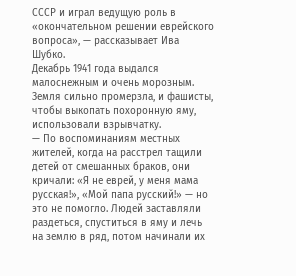СССР и играл ведущую роль в «окончательном решении еврейского вопроса», — рассказывает Ива Шубко.
Декабрь 1941 года выдался малоснежным и очень морозным. Земля сильно промерзла, и фашисты, чтобы выкопать похоронную яму, использовали взрывчатку.
— По воспоминаниям местных жителей, когда на расстрел тащили детей от смешанных браков, они кричали: «Я не еврей, у меня мама русская!», «Мой папа русский!» — но это не помогло. Людей заставляли раздеться, спуститься в яму и лечь на землю в ряд, потом начинали их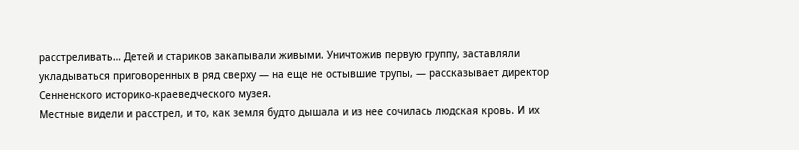расстреливать… Детей и стариков закапывали живыми. Уничтожив первую группу, заставляли укладываться приговоренных в ряд сверху — на еще не остывшие трупы, — рассказывает директор Сенненского историко-краеведческого музея.
Местные видели и расстрел, и то, как земля будто дышала и из нее сочилась людская кровь. И их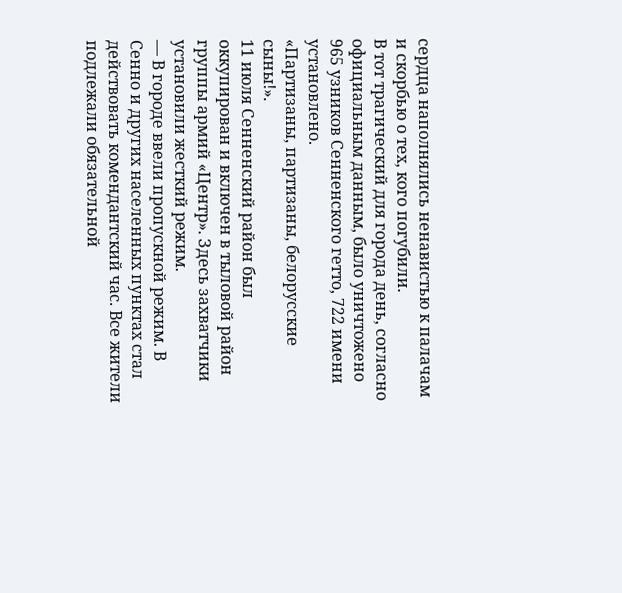сердца наполнялись ненавистью к палачам и скорбью о тех, кого погубили.
В тот трагический для города день, согласно официальным данным, было уничтожено 965 узников Сенненского гетто, 722 имени установлено.
«Партизаны, партизаны, белорусские сыны!».
11 июля Сенненский район был оккупирован и включен в тыловой район группы армий «Центр». Здесь захватчики установили жесткий режим.
— В городе ввели пропускной режим. В Сенно и других населенных пунктах стал действовать комендантский час. Все жители подлежали обязательной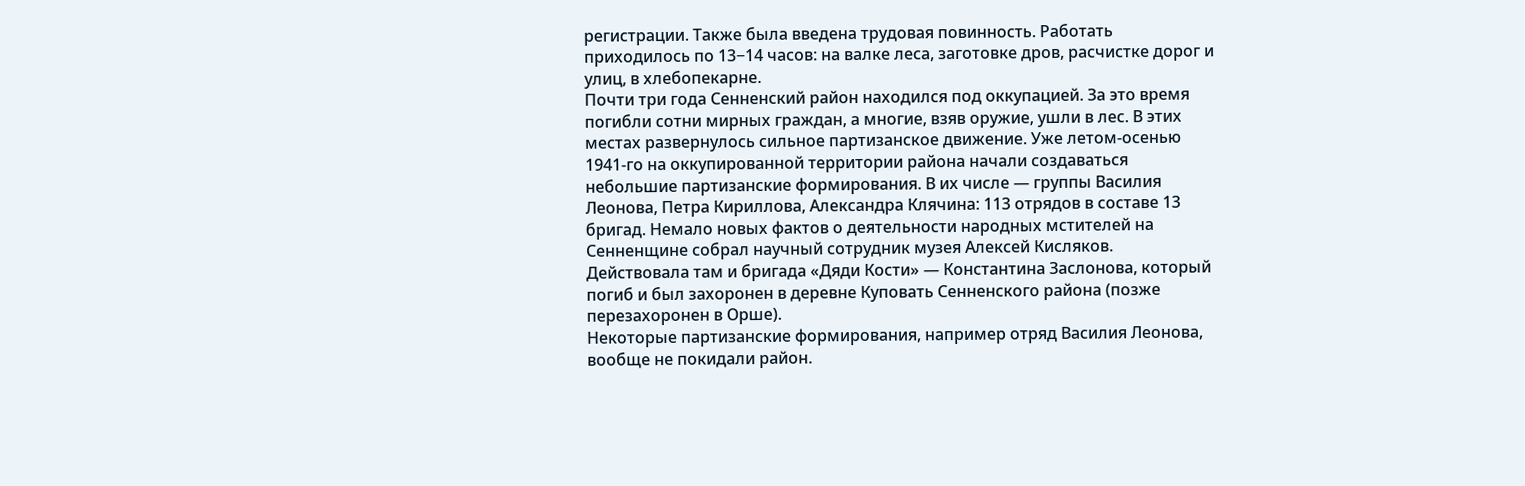регистрации. Также была введена трудовая повинность. Работать приходилось по 13−14 часов: на валке леса, заготовке дров, расчистке дорог и улиц, в хлебопекарне.
Почти три года Сенненский район находился под оккупацией. За это время погибли сотни мирных граждан, а многие, взяв оружие, ушли в лес. В этих местах развернулось сильное партизанское движение. Уже летом-осенью 1941-го на оккупированной территории района начали создаваться небольшие партизанские формирования. В их числе — группы Василия Леонова, Петра Кириллова, Александра Клячина: 113 отрядов в составе 13 бригад. Немало новых фактов о деятельности народных мстителей на Сенненщине собрал научный сотрудник музея Алексей Кисляков.
Действовала там и бригада «Дяди Кости» — Константина Заслонова, который погиб и был захоронен в деревне Куповать Сенненского района (позже перезахоронен в Орше).
Некоторые партизанские формирования, например отряд Василия Леонова, вообще не покидали район.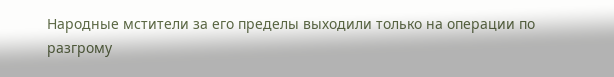Народные мстители за его пределы выходили только на операции по разгрому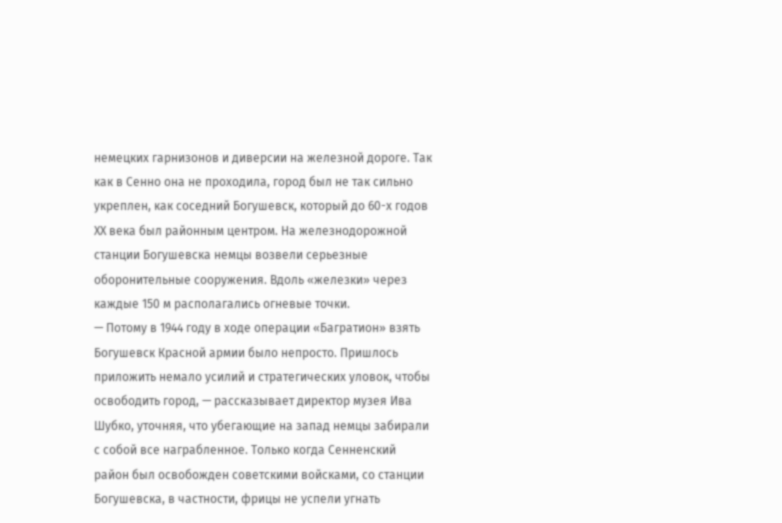немецких гарнизонов и диверсии на железной дороге. Так как в Сенно она не проходила, город был не так сильно укреплен, как соседний Богушевск, который до 60-х годов ХХ века был районным центром. На железнодорожной станции Богушевска немцы возвели серьезные оборонительные сооружения. Вдоль «железки» через каждые 150 м располагались огневые точки.
— Потому в 1944 году в ходе операции «Багратион» взять Богушевск Красной армии было непросто. Пришлось приложить немало усилий и стратегических уловок, чтобы освободить город, — рассказывает директор музея Ива Шубко, уточняя, что убегающие на запад немцы забирали с собой все награбленное. Только когда Сенненский район был освобожден советскими войсками, со станции Богушевска, в частности, фрицы не успели угнать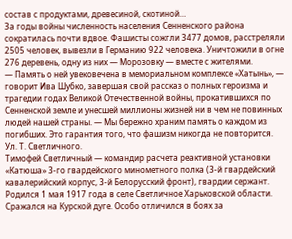состав с продуктами, древесиной, скотиной…
За годы войны численность населения Сенненского района сократилась почти вдвое. Фашисты сожгли 3477 домов, расстреляли 2505 человек, вывезли в Германию 922 человека. Уничтожили в огне 276 деревень, одну из них — Морозовку — вместе с жителями.
— Память о ней увековечена в мемориальном комплексе «Хатынь», — говорит Ива Шубко, завершая свой рассказ о полных героизма и трагедии годах Великой Отечественной войны, прокатившихся по Сенненской земле и унесшей миллионы жизней ни в чем не повинных людей нашей страны. — Мы бережно храним память о каждом из погибших. Это гарантия того, что фашизм никогда не повторится.
Ул. Т. Светличного.
Тимофей Светличный — командир расчета реактивной установки «Катюша» 3-го гвардейского минометного полка (3-й гвардейский кавалерийский корпус, 3-й Белорусский фронт), гвардии сержант. Родился 1 мая 1917 года в селе Светличное Харьковской области. Сражался на Курской дуге. Особо отличился в боях за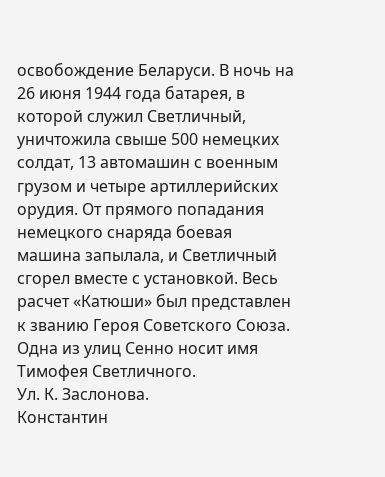освобождение Беларуси. В ночь на 26 июня 1944 года батарея, в которой служил Светличный, уничтожила свыше 500 немецких солдат, 13 автомашин с военным грузом и четыре артиллерийских орудия. От прямого попадания немецкого снаряда боевая машина запылала, и Светличный сгорел вместе с установкой. Весь расчет «Катюши» был представлен к званию Героя Советского Союза. Одна из улиц Сенно носит имя Тимофея Светличного.
Ул. К. Заслонова.
Константин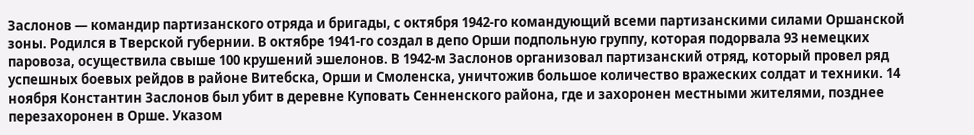Заслонов — командир партизанского отряда и бригады, с октября 1942-го командующий всеми партизанскими силами Оршанской зоны. Родился в Тверской губернии. В октябре 1941-го создал в депо Орши подпольную группу, которая подорвала 93 немецких паровоза, осуществила свыше 100 крушений эшелонов. В 1942-м Заслонов организовал партизанский отряд, который провел ряд успешных боевых рейдов в районе Витебска, Орши и Смоленска, уничтожив большое количество вражеских солдат и техники. 14 ноября Константин Заслонов был убит в деревне Куповать Сенненского района, где и захоронен местными жителями, позднее перезахоронен в Орше. Указом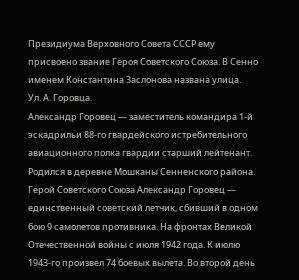Президиума Верховного Совета СССР ему присвоено звание Героя Советского Союза. В Сенно именем Константина Заслонова названа улица.
Ул. А. Горовца.
Александр Горовец — заместитель командира 1-й эскадрильи 88-го гвардейского истребительного авиационного полка гвардии старший лейтенант. Родился в деревне Мошканы Сенненского района. Герой Советского Союза Александр Горовец — единственный советский летчик, сбивший в одном бою 9 самолетов противника. На фронтах Великой Отечественной войны с июля 1942 года. К июлю 1943-го произвел 74 боевых вылета. Во второй день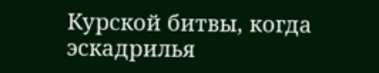Курской битвы, когда эскадрилья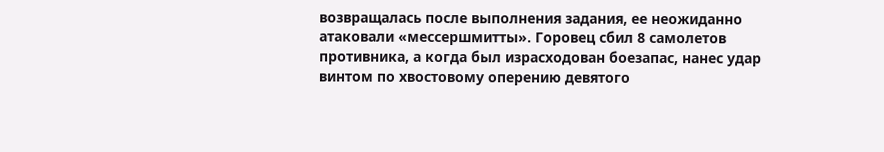возвращалась после выполнения задания, ее неожиданно атаковали «мессершмитты». Горовец сбил 8 самолетов противника, а когда был израсходован боезапас, нанес удар винтом по хвостовому оперению девятого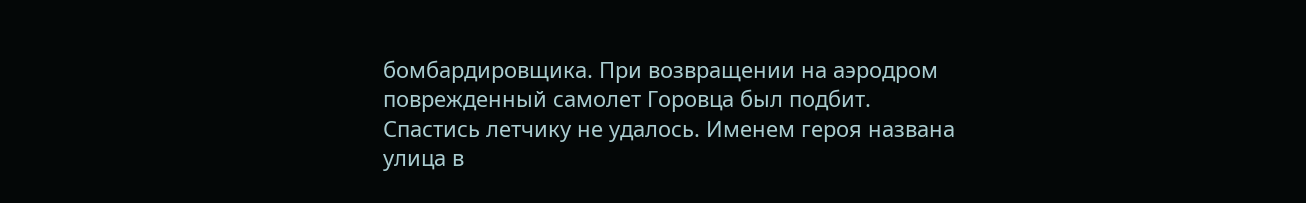бомбардировщика. При возвращении на аэродром поврежденный самолет Горовца был подбит. Спастись летчику не удалось. Именем героя названа улица в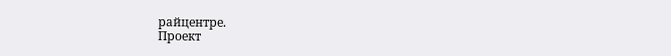райцентре.
Проект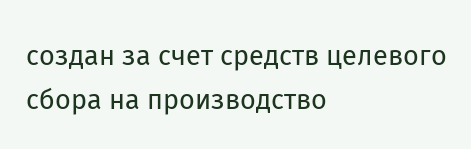создан за счет средств целевого сбора на производство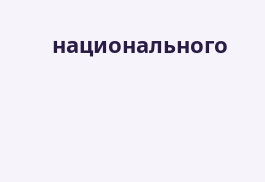национального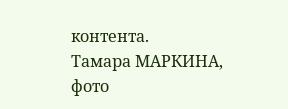контента.
Тамара МАРКИНА,
фото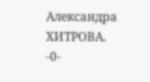Александра ХИТРОВА. -0-